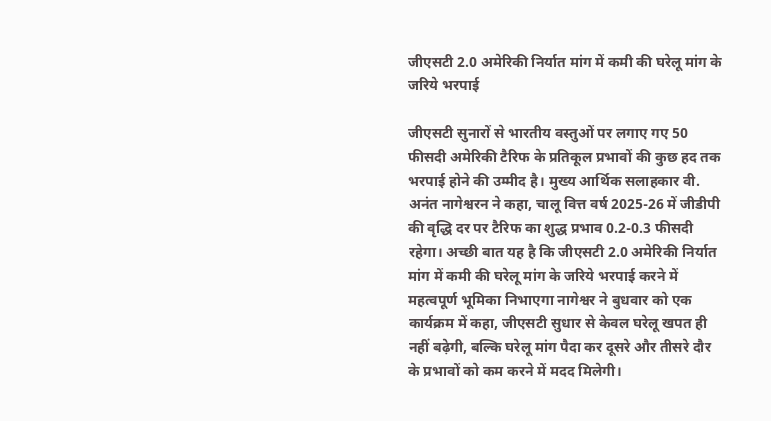जीएसटी 2.0 अमेरिकी निर्यात मांग में कमी की घरेलू मांग के जरिये भरपाई

जीएसटी सुनारों से भारतीय वस्तुओं पर लगाए गए 50 फीसदी अमेरिकी टैरिफ के प्रतिकूल प्रभावों की कुछ हद तक भरपाई होने की उम्मीद है। मुख्य आर्थिक सलाहकार वी. अनंत नागेश्वरन ने कहा, चालू वित्त वर्ष 2025-26 में जीडीपी की वृद्धि दर पर टैरिफ का शुद्ध प्रभाव 0.2-0.3 फीसदी रहेगा। अच्छी बात यह है कि जीएसटी 2.0 अमेरिकी निर्यात मांग में कमी की घरेलू मांग के जरिये भरपाई करने में महत्वपूर्ण भूमिका निभाएगा नागेश्वर ने बुधवार को एक कार्यक्रम में कहा, जीएसटी सुधार से केवल घरेलू खपत ही नहीं बढ़ेगी, बल्कि घरेलू मांग पैदा कर दूसरे और तीसरे दौर के प्रभावों को कम करने में मदद मिलेगी।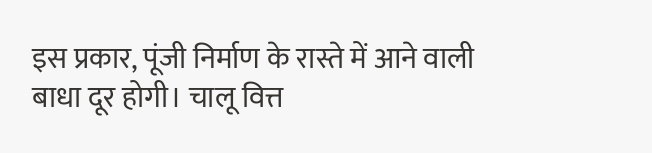इस प्रकार, पूंजी निर्माण के रास्ते में आने वाली बाधा दूर होगी। चालू वित्त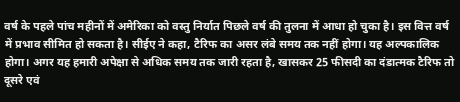वर्ष के पहले पांच महीनों में अमेरिका को वस्तु निर्यात पिछले वर्ष की तुलना में आधा हो चुका है। इस वित्त वर्ष में प्रभाव सीमित हो सकता है। सीईए ने कहा, टैरिफ का असर लंबे समय तक नहीं होगा। यह अल्पकालिक होगा। अगर यह हमारी अपेक्षा से अधिक समय तक जारी रहता है, खासकर 25 फीसदी का दंडात्मक टैरिफ तो दूसरे एवं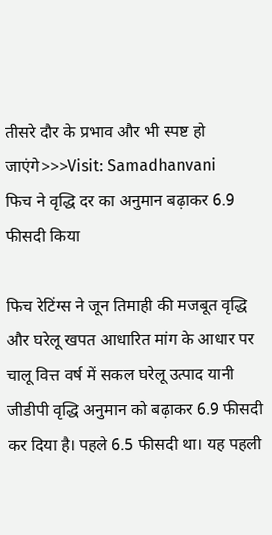तीसरे दौर के प्रभाव और भी स्पष्ट हो जाएंगे>>>Visit: Samadhanvani
फिच ने वृद्धि दर का अनुमान बढ़ाकर 6.9 फीसदी किया

फिच रेटिंग्स ने जून तिमाही की मजबूत वृद्धि और घरेलू खपत आधारित मांग के आधार पर चालू वित्त वर्ष में सकल घरेलू उत्पाद यानी जीडीपी वृद्धि अनुमान को बढ़ाकर 6.9 फीसदी कर दिया है। पहले 6.5 फीसदी था। यह पहली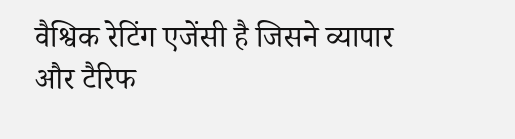वैश्विक रेटिंग एजेंसी है जिसने व्यापार और टैरिफ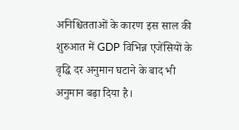अनिश्चितताओं के कारण इस साल की शुरुआत में GDP विभिन्न एजेंसियों के वृद्धि दर अनुमान घटाने के बाद भी अनुमान बढ़ा दिया है।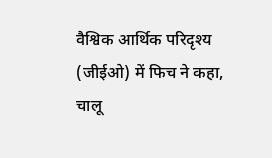वैश्विक आर्थिक परिदृश्य (जीईओ) में फिच ने कहा, चालू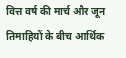वित्त वर्ष की मार्च और जून तिमाहियों के बीच आर्थिक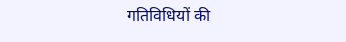गतिविधियों की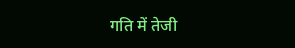गति में तेजी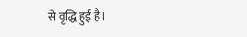से वृद्धि हुई है।